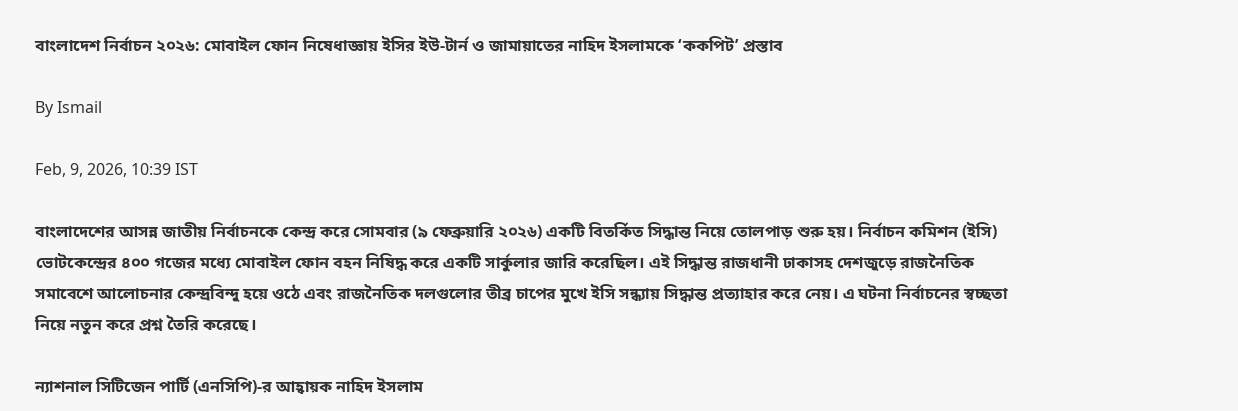বাংলাদেশ নির্বাচন ২০২৬: মোবাইল ফোন নিষেধাজ্ঞায় ইসির ইউ-টার্ন ও জামায়াতের নাহিদ ইসলামকে ‘ককপিট’ প্রস্তাব

By Ismail

Feb, 9, 2026, 10:39 IST

বাংলাদেশের আসন্ন জাতীয় নির্বাচনকে কেন্দ্র করে সোমবার (৯ ফেব্রুয়ারি ২০২৬) একটি বিতর্কিত সিদ্ধান্ত নিয়ে তোলপাড় শুরু হয়। নির্বাচন কমিশন (ইসি) ভোটকেন্দ্রের ৪০০ গজের মধ্যে মোবাইল ফোন বহন নিষিদ্ধ করে একটি সার্কুলার জারি করেছিল। এই সিদ্ধান্ত রাজধানী ঢাকাসহ দেশজুড়ে রাজনৈতিক সমাবেশে আলোচনার কেন্দ্রবিন্দু হয়ে ওঠে এবং রাজনৈতিক দলগুলোর তীব্র চাপের মুখে ইসি সন্ধ্যায় সিদ্ধান্ত প্রত্যাহার করে নেয়। এ ঘটনা নির্বাচনের স্বচ্ছতা নিয়ে নতুন করে প্রশ্ন তৈরি করেছে।

ন্যাশনাল সিটিজেন পার্টি (এনসিপি)-র আহ্বায়ক নাহিদ ইসলাম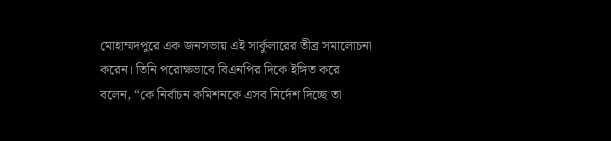মোহাম্মদপুরে এক জনসভায় এই সার্কুলারের তীব্র সমালোচনা করেন। তিনি পরোক্ষভাবে বিএনপির দিকে ইঙ্গিত করে বলেন, “কে নির্বাচন কমিশনকে এসব নির্দেশ দিচ্ছে তা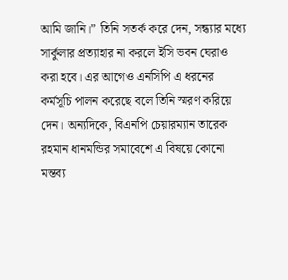আমি জানি।” তিনি সতর্ক করে দেন, সন্ধ্যার মধ্যে সার্কুলার প্রত্যাহার না করলে ইসি ভবন ঘেরাও করা হবে। এর আগেও এনসিপি এ ধরনের কর্মসূচি পালন করেছে বলে তিনি স্মরণ করিয়ে দেন। অন্যদিকে, বিএনপি চেয়ারম্যান তারেক রহমান ধানমন্ডির সমাবেশে এ বিষয়ে কোনো মন্তব্য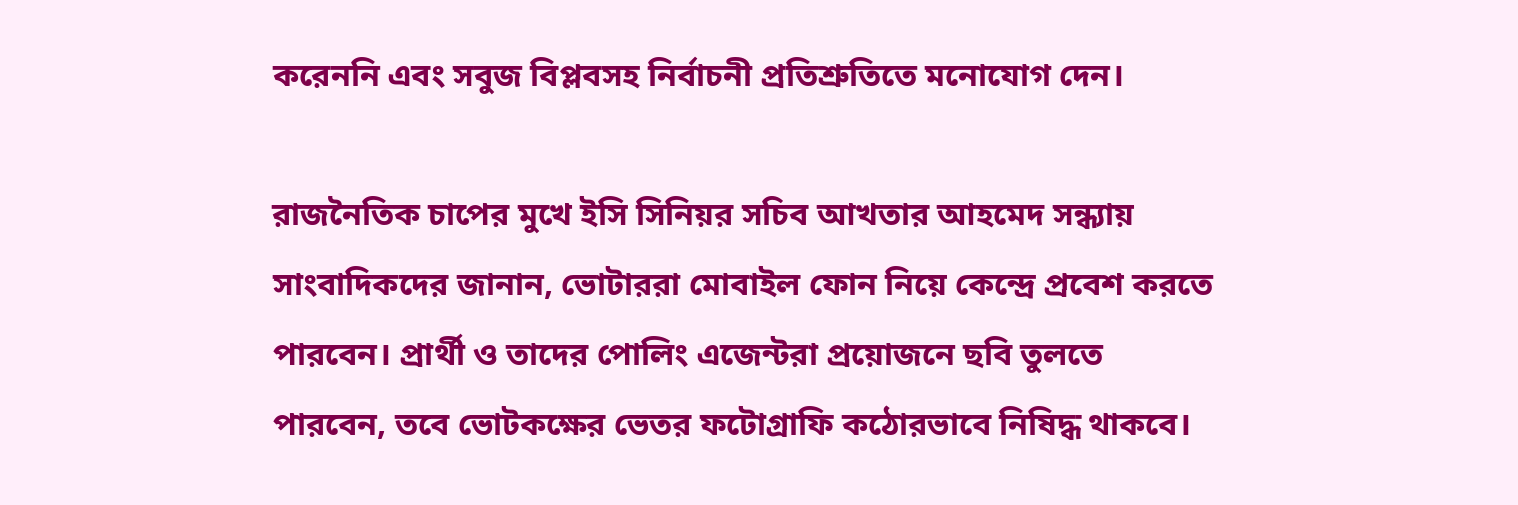করেননি এবং সবুজ বিপ্লবসহ নির্বাচনী প্রতিশ্রুতিতে মনোযোগ দেন।

রাজনৈতিক চাপের মুখে ইসি সিনিয়র সচিব আখতার আহমেদ সন্ধ্যায় সাংবাদিকদের জানান, ভোটাররা মোবাইল ফোন নিয়ে কেন্দ্রে প্রবেশ করতে পারবেন। প্রার্থী ও তাদের পোলিং এজেন্টরা প্রয়োজনে ছবি তুলতে পারবেন, তবে ভোটকক্ষের ভেতর ফটোগ্রাফি কঠোরভাবে নিষিদ্ধ থাকবে।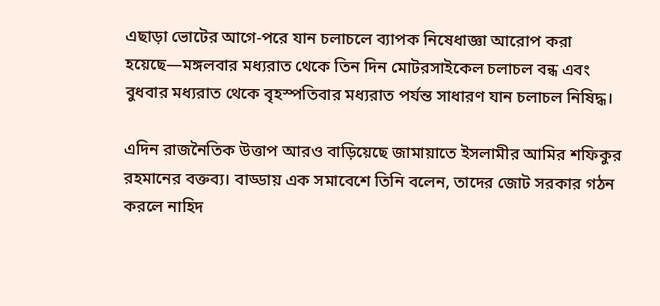এছাড়া ভোটের আগে-পরে যান চলাচলে ব্যাপক নিষেধাজ্ঞা আরোপ করা হয়েছে—মঙ্গলবার মধ্যরাত থেকে তিন দিন মোটরসাইকেল চলাচল বন্ধ এবং বুধবার মধ্যরাত থেকে বৃহস্পতিবার মধ্যরাত পর্যন্ত সাধারণ যান চলাচল নিষিদ্ধ।

এদিন রাজনৈতিক উত্তাপ আরও বাড়িয়েছে জামায়াতে ইসলামীর আমির শফিকুর রহমানের বক্তব্য। বাড্ডায় এক সমাবেশে তিনি বলেন, তাদের জোট সরকার গঠন করলে নাহিদ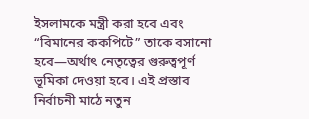ইসলামকে মন্ত্রী করা হবে এবং “বিমানের ককপিটে” তাকে বসানো হবে—অর্থাৎ নেতৃত্বের গুরুত্বপূর্ণ ভূমিকা দেওয়া হবে। এই প্রস্তাব নির্বাচনী মাঠে নতুন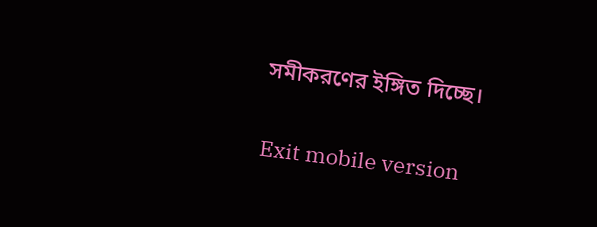সমীকরণের ইঙ্গিত দিচ্ছে।

Exit mobile version